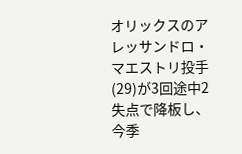オリックスのアレッサンドロ・マエストリ投手(29)が3回途中2失点で降板し、今季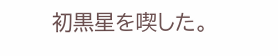初黒星を喫した。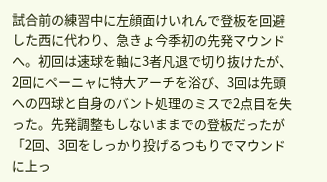試合前の練習中に左顔面けいれんで登板を回避した西に代わり、急きょ今季初の先発マウンドへ。初回は速球を軸に3者凡退で切り抜けたが、2回にペーニャに特大アーチを浴び、3回は先頭への四球と自身のバント処理のミスで2点目を失った。先発調整もしないままでの登板だったが「2回、3回をしっかり投げるつもりでマウンドに上っ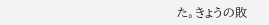た。きょうの敗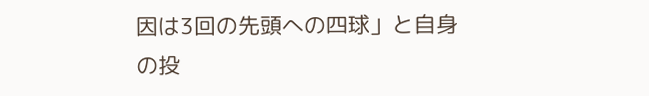因は3回の先頭への四球」と自身の投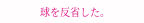球を反省した。